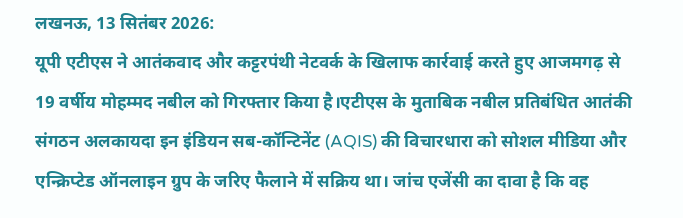लखनऊ, 13 सितंबर 2026:
यूपी एटीएस ने आतंकवाद और कट्टरपंथी नेटवर्क के खिलाफ कार्रवाई करते हुए आजमगढ़ से 19 वर्षीय मोहम्मद नबील को गिरफ्तार किया है।एटीएस के मुताबिक नबील प्रतिबंधित आतंकी संगठन अलकायदा इन इंडियन सब-कॉन्टिनेंट (AQIS) की विचारधारा को सोशल मीडिया और एन्क्रिप्टेड ऑनलाइन ग्रुप के जरिए फैलाने में सक्रिय था। जांच एजेंसी का दावा है कि वह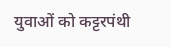युवाओं को कट्टरपंथी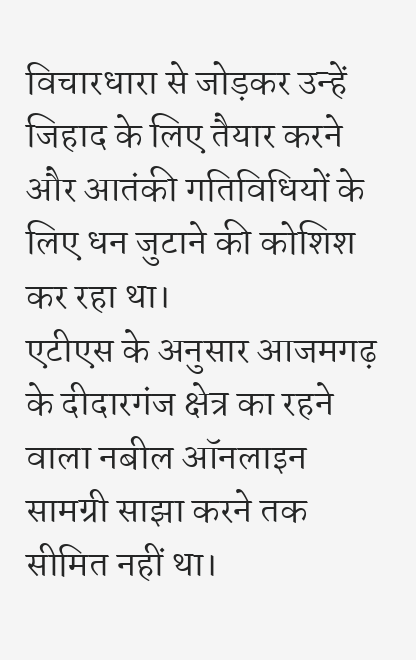विचारधारा से जोड़कर उन्हें जिहाद के लिए तैयार करने और आतंकी गतिविधियों के लिए धन जुटाने की कोशिश कर रहा था।
एटीएस के अनुसार आजमगढ़ के दीदारगंज क्षेत्र का रहने वाला नबील ऑनलाइन सामग्री साझा करने तक सीमित नहीं था।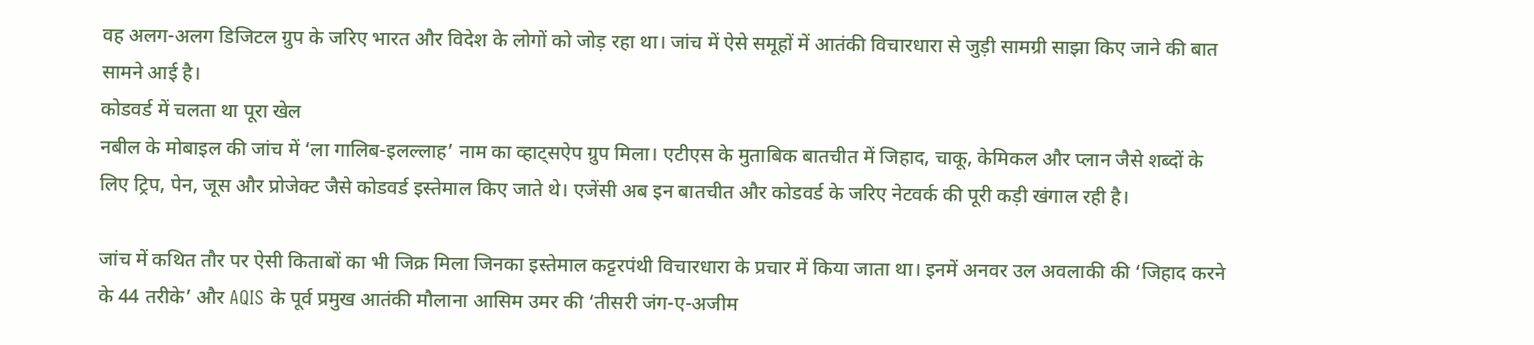वह अलग-अलग डिजिटल ग्रुप के जरिए भारत और विदेश के लोगों को जोड़ रहा था। जांच में ऐसे समूहों में आतंकी विचारधारा से जुड़ी सामग्री साझा किए जाने की बात सामने आई है।
कोडवर्ड में चलता था पूरा खेल
नबील के मोबाइल की जांच में ‘ला गालिब-इलल्लाह’ नाम का व्हाट्सऐप ग्रुप मिला। एटीएस के मुताबिक बातचीत में जिहाद, चाकू, केमिकल और प्लान जैसे शब्दों के लिए ट्रिप, पेन, जूस और प्रोजेक्ट जैसे कोडवर्ड इस्तेमाल किए जाते थे। एजेंसी अब इन बातचीत और कोडवर्ड के जरिए नेटवर्क की पूरी कड़ी खंगाल रही है।

जांच में कथित तौर पर ऐसी किताबों का भी जिक्र मिला जिनका इस्तेमाल कट्टरपंथी विचारधारा के प्रचार में किया जाता था। इनमें अनवर उल अवलाकी की ‘जिहाद करने के 44 तरीके’ और AQIS के पूर्व प्रमुख आतंकी मौलाना आसिम उमर की ‘तीसरी जंग-ए-अजीम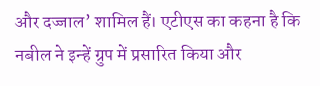और दज्जाल’ शामिल हैं। एटीएस का कहना है कि नबील ने इन्हें ग्रुप में प्रसारित किया और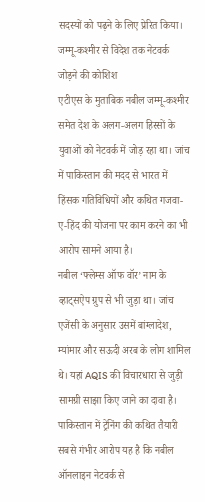सदस्यों को पढ़ने के लिए प्रेरित किया।
जम्मू-कश्मीर से विदेश तक नेटवर्क जोड़ने की कोशिश
एटीएस के मुताबिक नबील जम्मू-कश्मीर समेत देश के अलग-अलग हिस्सों के युवाओं को नेटवर्क में जोड़ रहा था। जांच में पाकिस्तान की मदद से भारत में हिंसक गतिविधियों और कथित गजवा-ए-हिंद की योजना पर काम करने का भी आरोप सामने आया है।
नबील ‘फ्लेम्स ऑफ वॉर’ नाम के व्हाट्सऐप ग्रुप से भी जुड़ा था। जांच एजेंसी के अनुसार उसमें बांग्लादेश, म्यांमार और सऊदी अरब के लोग शामिल थे। यहां AQIS की विचारधारा से जुड़ी सामग्री साझा किए जाने का दावा है।
पाकिस्तान में ट्रेनिंग की कथित तैयारी
सबसे गंभीर आरोप यह है कि नबील ऑनलाइन नेटवर्क से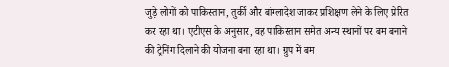जुड़े लोगों को पाकिस्तान, तुर्की और बांग्लादेश जाकर प्रशिक्षण लेने के लिए प्रेरित कर रहा था। एटीएस के अनुसार, वह पाकिस्तान समेत अन्य स्थानों पर बम बनाने की ट्रेनिंग दिलाने की योजना बना रहा था। ग्रुप में बम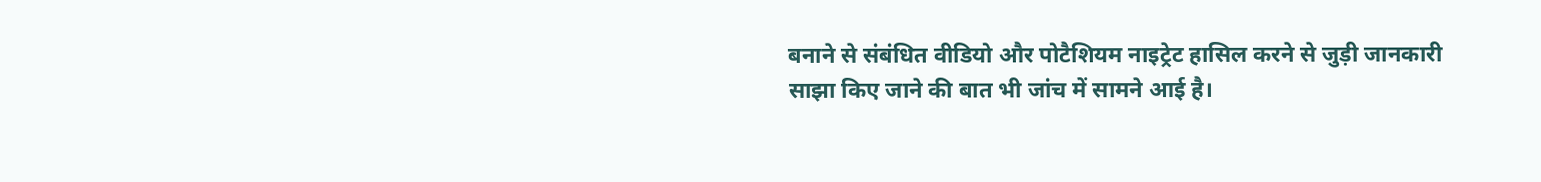बनाने से संबंधित वीडियो और पोटैशियम नाइट्रेट हासिल करने से जुड़ी जानकारी साझा किए जाने की बात भी जांच में सामने आई है।